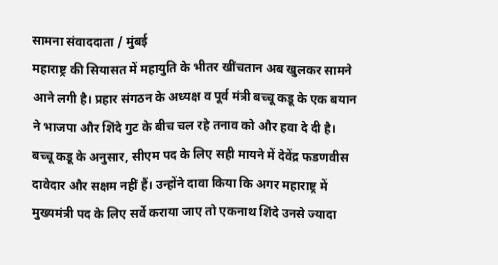सामना संवाददाता / मुंबई
महाराष्ट्र की सियासत में महायुति के भीतर खींचतान अब खुलकर सामने आने लगी है। प्रहार संगठन के अध्यक्ष व पूर्व मंत्री बच्चू कडू के एक बयान ने भाजपा और शिंदे गुट के बीच चल रहे तनाव को और हवा दे दी है। बच्चू कडू के अनुसार, सीएम पद के लिए सही मायने में देवेंद्र फडणवीस दावेदार और सक्षम नहीं हैं। उन्होंने दावा किया कि अगर महाराष्ट्र में मुख्यमंत्री पद के लिए सर्वे कराया जाए तो एकनाथ शिंदे उनसे ज्यादा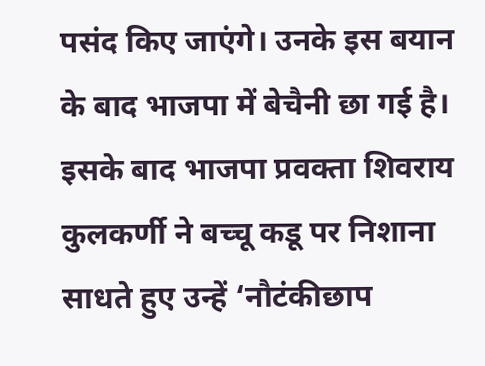पसंद किए जाएंगे। उनके इस बयान के बाद भाजपा में बेचैनी छा गई है।
इसके बाद भाजपा प्रवक्ता शिवराय कुलकर्णी ने बच्चू कडू पर निशाना साधते हुए उन्हें ‘नौटंकीछाप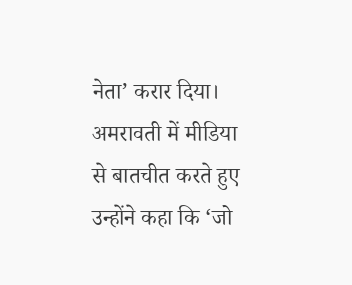नेता’ करार दिया। अमरावती में मीडिया से बातचीत करते हुए उन्होंने कहा कि ‘जो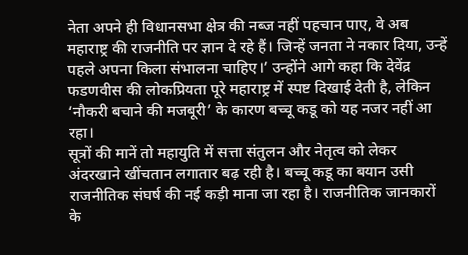नेता अपने ही विधानसभा क्षेत्र की नब्ज नहीं पहचान पाए, वे अब महाराष्ट्र की राजनीति पर ज्ञान दे रहे हैं। जिन्हें जनता ने नकार दिया, उन्हें पहले अपना किला संभालना चाहिए।’ उन्होंने आगे कहा कि देवेंद्र फडणवीस की लोकप्रियता पूरे महाराष्ट्र में स्पष्ट दिखाई देती है, लेकिन ‘नौकरी बचाने की मजबूरी’ के कारण बच्चू कडू को यह नजर नहीं आ रहा।
सूत्रों की मानें तो महायुति में सत्ता संतुलन और नेतृत्व को लेकर अंदरखाने खींचतान लगातार बढ़ रही है। बच्चू कडू का बयान उसी राजनीतिक संघर्ष की नई कड़ी माना जा रहा है। राजनीतिक जानकारों के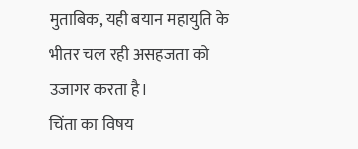मुताबिक, यही बयान महायुति के भीतर चल रही असहजता को उजागर करता है।
चिंता का विषय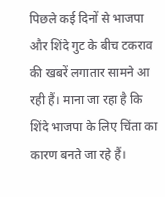पिछले कई दिनों से भाजपा और शिंदे गुट के बीच टकराव की खबरें लगातार सामने आ रही हैं। माना जा रहा है कि शिंदे भाजपा के लिए चिंता का कारण बनते जा रहे हैं।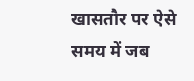खासतौर पर ऐसे समय में जब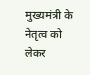मुख्यमंत्री के नेतृत्व को लेकर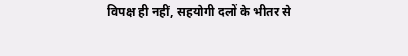विपक्ष ही नहीं, सहयोगी दलों के भीतर से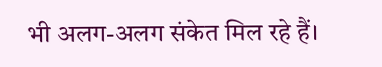भी अलग-अलग संकेत मिल रहे हैं।